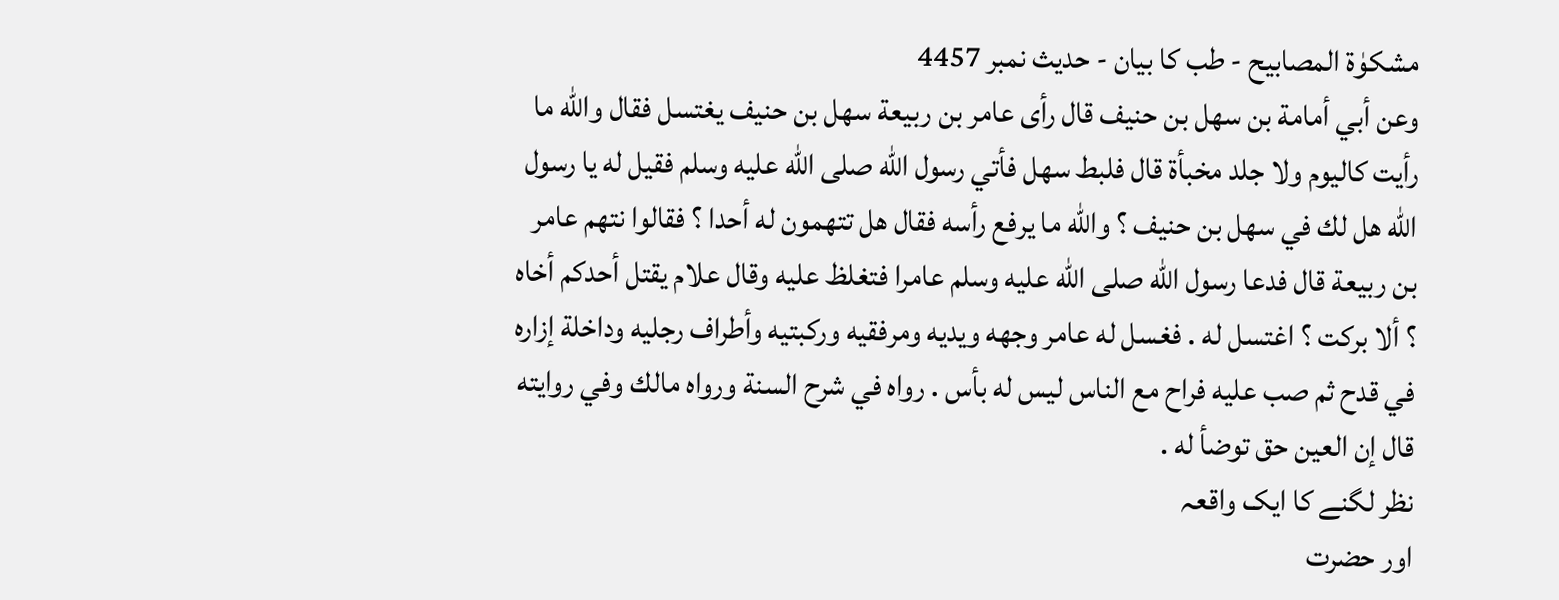مشکوٰۃ المصابیح - طب کا بیان - حدیث نمبر 4457
وعن أبي أمامة بن سهل بن حنيف قال رأى عامر بن ربيعة سهل بن حنيف يغتسل فقال والله ما رأيت كاليوم ولا جلد مخبأة قال فلبط سهل فأتي رسول الله صلى الله عليه وسلم فقيل له يا رسول الله هل لك في سهل بن حنيف ؟ والله ما يرفع رأسه فقال هل تتهمون له أحدا ؟ فقالوا نتهم عامر بن ربيعة قال فدعا رسول الله صلى الله عليه وسلم عامرا فتغلظ عليه وقال علام يقتل أحدكم أخاه ؟ ألا بركت ؟ اغتسل له . فغسل له عامر وجهه ويديه ومرفقيه وركبتيه وأطراف رجليه وداخلة إزاره في قدح ثم صب عليه فراح مع الناس ليس له بأس . رواه في شرح السنة ورواه مالك وفي روايته قال إن العين حق توضأ له .
نظر لگنے کا ایک واقعہ
اور حضرت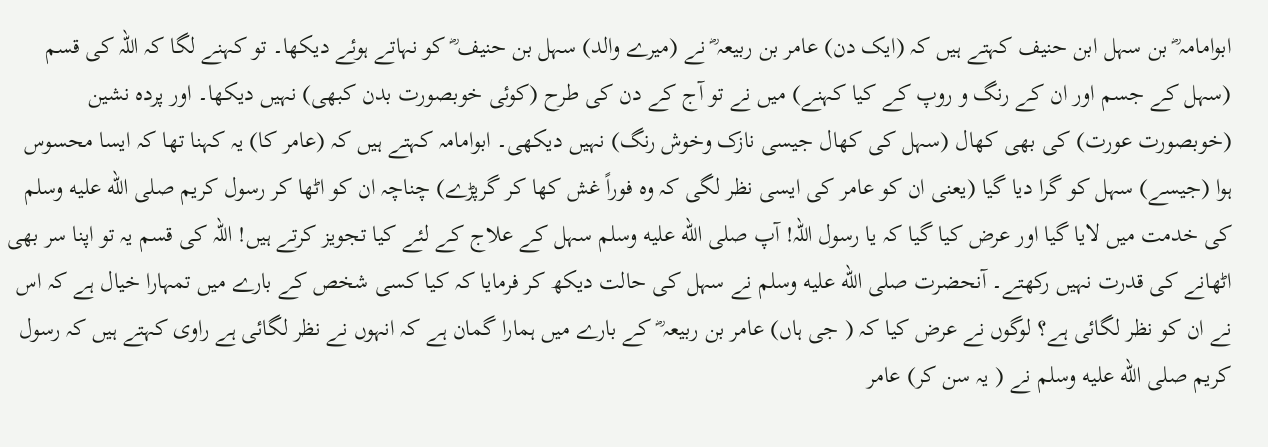ابوامامہ ؓ بن سہل ابن حنیف کہتے ہیں کہ (ایک دن) عامر بن ربیعہ ؓ نے (میرے والد) سہل بن حنیف ؓ کو نہاتے ہوئے دیکھا۔ تو کہنے لگا کہ اللہ کی قسم (سہل کے جسم اور ان کے رنگ و روپ کے کیا کہنے) میں نے تو آج کے دن کی طرح (کوئی خوبصورت بدن کبھی) نہیں دیکھا۔ اور پردہ نشین (خوبصورت عورت) کی بھی کھال (سہل کی کھال جیسی نازک وخوش رنگ) نہیں دیکھی۔ ابوامامہ کہتے ہیں کہ (عامر کا) یہ کہنا تھا کہ ایسا محسوس ہوا (جیسے) سہل کو گرا دیا گیا (یعنی ان کو عامر کی ایسی نظر لگی کہ وہ فوراً غش کھا کر گرپڑے) چناچہ ان کو اٹھا کر رسول کریم صلى الله عليه وسلم کی خدمت میں لایا گیا اور عرض کیا گیا کہ یا رسول اللہ! آپ صلى الله عليه وسلم سہل کے علاج کے لئے کیا تجویز کرتے ہیں! اللہ کی قسم یہ تو اپنا سر بھی اٹھانے کی قدرت نہیں رکھتے۔ آنحضرت صلى الله عليه وسلم نے سہل کی حالت دیکھ کر فرمایا کہ کیا کسی شخص کے بارے میں تمہارا خیال ہے کہ اس نے ان کو نظر لگائی ہے؟ لوگوں نے عرض کیا کہ ( جی ہاں) عامر بن ربیعہ ؓ کے بارے میں ہمارا گمان ہے کہ انہوں نے نظر لگائی ہے راوی کہتے ہیں کہ رسول کریم صلى الله عليه وسلم نے ( یہ سن کر) عامر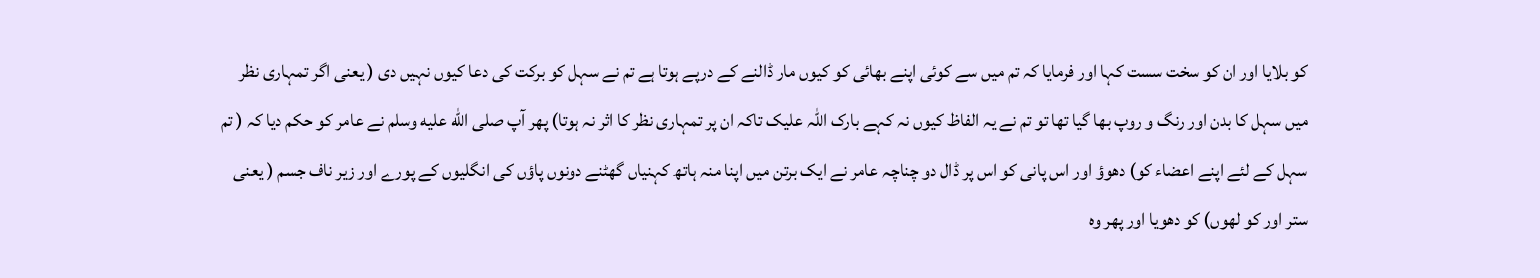کو بلایا اور ان کو سخت سست کہا اور فرمایا کہ تم میں سے کوئی اپنے بھائی کو کیوں مار ڈالنے کے درپے ہوتا ہے تم نے سہل کو برکت کی دعا کیوں نہیں دی ( یعنی اگر تمہاری نظر میں سہل کا بدن اور رنگ و روپ بھا گیا تھا تو تم نے یہ الفاظ کیوں نہ کہے بارک اللہ علیک تاکہ ان پر تمہاری نظر کا اثر نہ ہوتا) پھر آپ صلى الله عليه وسلم نے عامر کو حکم دیا کہ ( تم سہل کے لئے اپنے اعضاء کو) دھوؤ اور اس پانی کو اس پر ڈال دو چناچہ عامر نے ایک برتن میں اپنا منہ ہاتھ کہنیاں گھٹنے دونوں پاؤں کی انگلیوں کے پورے اور زیر ناف جسم ( یعنی ستر اور کو لھوں) کو دھویا اور پھر وہ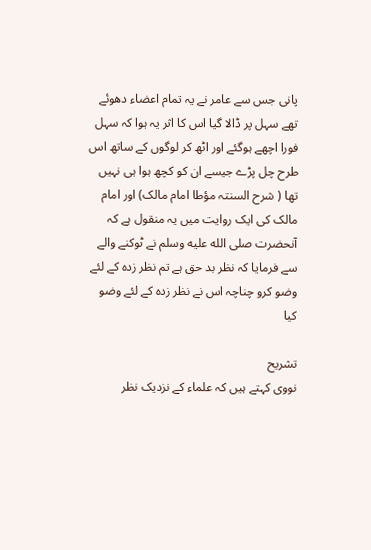پانی جس سے عامر نے یہ تمام اعضاء دھوئے تھے سہل پر ڈالا گیا اس کا اثر یہ ہوا کہ سہل فورا اچھے ہوگئے اور اٹھ کر لوگوں کے ساتھ اس طرح چل پڑے جیسے ان کو کچھ ہوا ہی نہیں تھا ( شرح السنتہ مؤطا امام مالک) اور امام مالک کی ایک روایت میں یہ منقول ہے کہ آنحضرت صلى الله عليه وسلم نے ٹوکنے والے سے فرمایا کہ نظر بد حق ہے تم نظر زدہ کے لئے وضو کرو چناچہ اس نے نظر زدہ کے لئے وضو کیا

تشریح
نووی کہتے ہیں کہ علماء کے نزدیک نظر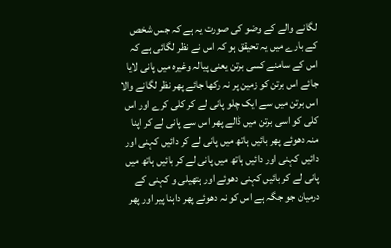لگانے والے کے وضو کی صورت یہ ہے کہ جس شخص کے بارے میں یہ تحیقق ہو کہ اس نے نظر لگائی ہے کہ اس کے سامنے کسی برتن یعنی پیالہ وغیرہ میں پانی لایا جائے اس برتن کو زمین پر نہ رکھا جائے پھر نظر لگانے والا اس برتن میں سے ایک چلو پانی لے کر کلی کرے اور اس کلی کو اسی برتن میں ڈالے پھر اس سے پانی لے کر اپنا منہ دھوئے پھر بائیں ہاتھ میں پانی لے کر دائیں کہنی اور دائیں کہنی اور دائیں ہاتھ میں پانی لے کر بائیں ہاتھ میں پانی لے کر بائیں کہنی دھوئے اور ہتھیلی و کہنی کے درمیان جو جگہ ہے اس کو نہ دھوئے پھر داہنا پیر اور پھر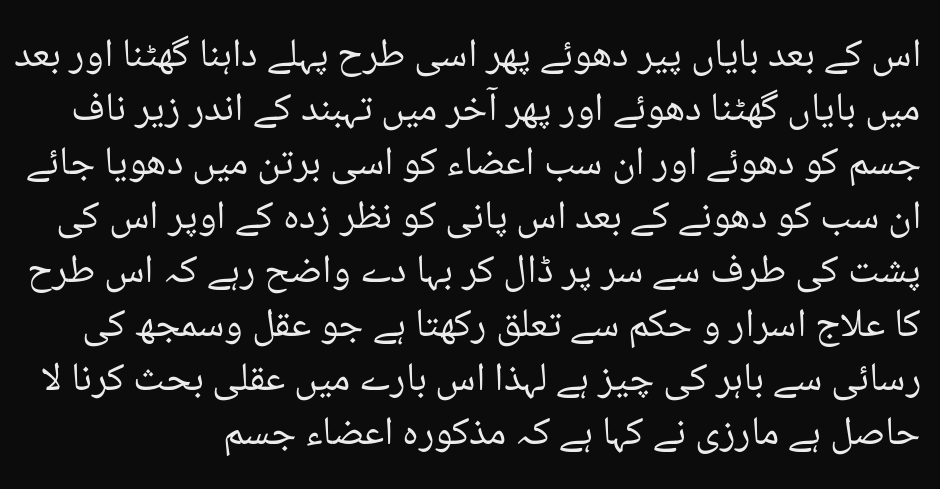اس کے بعد بایاں پیر دھوئے پھر اسی طرح پہلے داہنا گھٹنا اور بعد میں بایاں گھٹنا دھوئے اور پھر آخر میں تہبند کے اندر زیر ناف جسم کو دھوئے اور ان سب اعضاء کو اسی برتن میں دھویا جائے ان سب کو دھونے کے بعد اس پانی کو نظر زدہ کے اوپر اس کی پشت کی طرف سے سر پر ڈال کر بہا دے واضح رہے کہ اس طرح کا علاج اسرار و حکم سے تعلق رکھتا ہے جو عقل وسمجھ کی رسائی سے باہر کی چیز ہے لہذا اس بارے میں عقلی بحث کرنا لا حاصل ہے مارزی نے کہا ہے کہ مذکورہ اعضاء جسم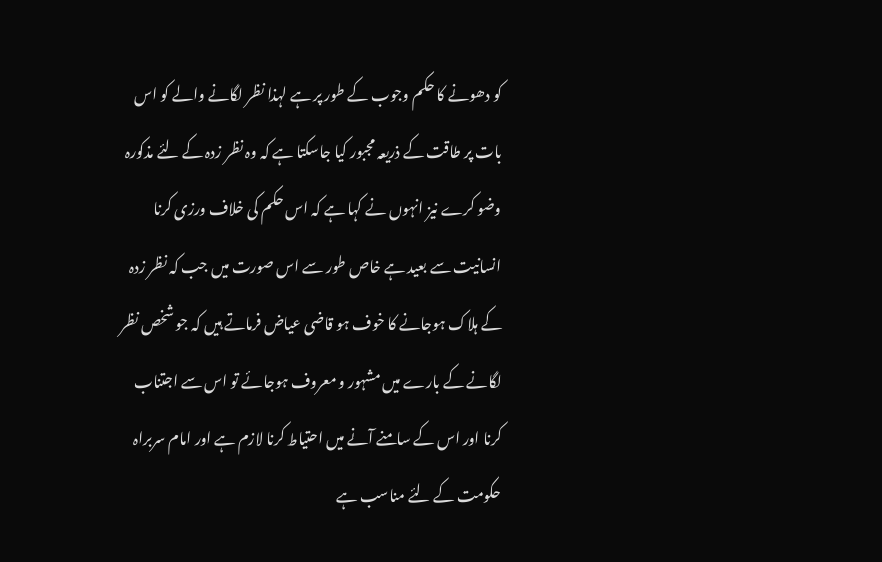کو دھونے کا حکم وجوب کے طور پر ہے لہذا نظر لگانے والے کو اس بات پر طاقت کے ذریعہ مجبور کیا جاسکتا ہے کہ وہ نظر زدہ کے لئے مذکورہ وضو کرے نیز انہوں نے کہا ہے کہ اس حکم کی خلاف ورزی کرنا انسانیت سے بعید ہے خاص طور سے اس صورت میں جب کہ نظر زدہ کے ہلاک ہوجانے کا خوف ہو قاضی عیاض فرماتے ہیں کہ جو شخص نظر لگانے کے بارے میں مشہور و معروف ہوجائے تو اس سے اجتناب کرنا اور اس کے سامنے آنے میں احتیاط کرنا لازم ہے اور امام سربراہ حکومت کے لئے مناسب ہے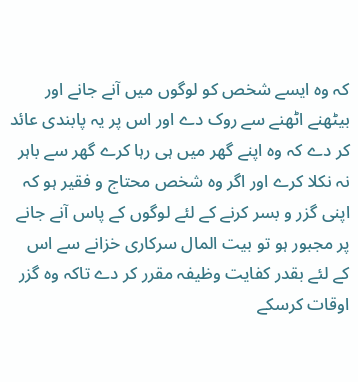کہ وہ ایسے شخص کو لوگوں میں آنے جانے اور بیٹھنے اٹھنے سے روک دے اور اس پر یہ پابندی عائد کر دے کہ وہ اپنے گھر میں ہی رہا کرے گھر سے باہر نہ نکلا کرے اور اگر وہ شخص محتاج و فقیر ہو کہ اپنی گزر و بسر کرنے کے لئے لوگوں کے پاس آنے جانے پر مجبور ہو تو بیت المال سرکاری خزانے سے اس کے لئے بقدر کفایت وظیفہ مقرر کر دے تاکہ وہ گزر اوقات کرسکے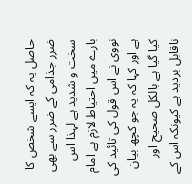حاصل یہ کہ ایسے شخص کا ضرر جذامی کے ضرر سے بھی سخت و شدید ہے لہذا اس بارے میں احتیاط لازم ہے امام نووی نے اس قول کی تائید کی ہے اور کہا کہ یہ جو کچھ بیان کیا گیا ہے بالکل صحیح اور ناقابل بردید ہے کیونکہ اس کے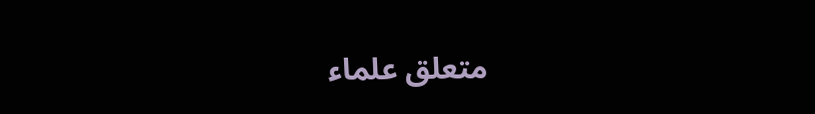متعلق علماء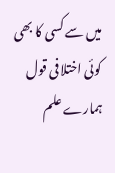میں سے کسی کا بھی کوئی اختلافی قول ہمارے علم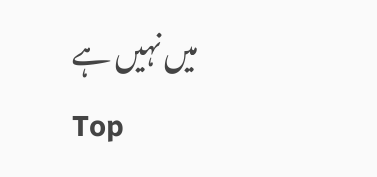میں نہیں ہے
Top